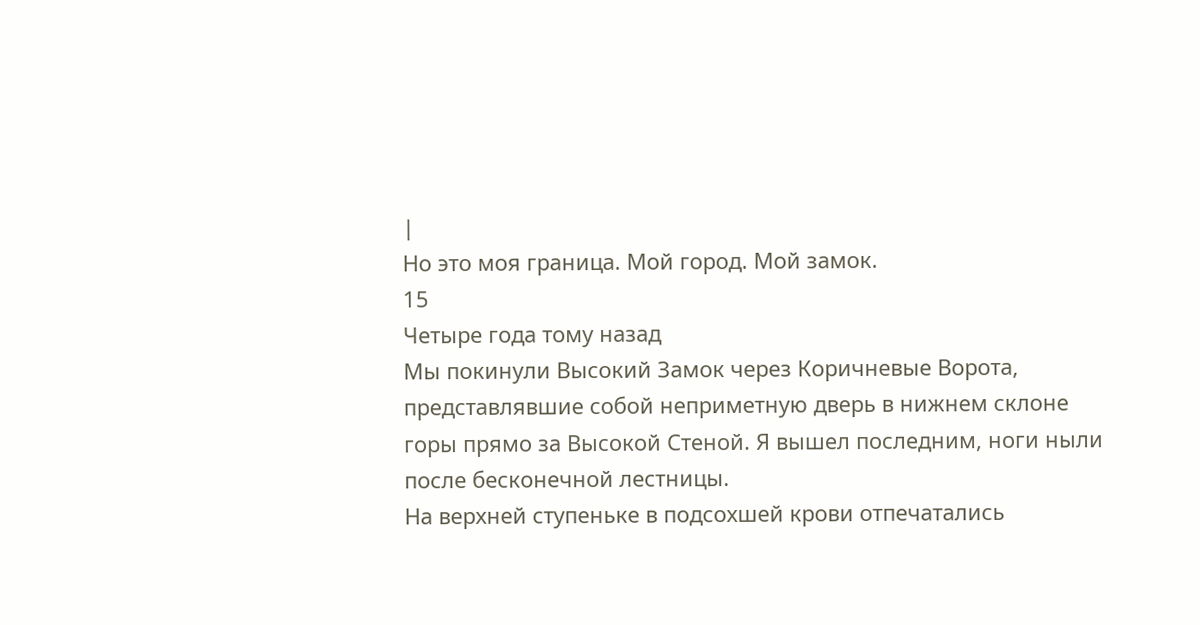|
Но это моя граница. Мой город. Мой замок.
15
Четыре года тому назад
Мы покинули Высокий Замок через Коричневые Ворота, представлявшие собой неприметную дверь в нижнем склоне горы прямо за Высокой Стеной. Я вышел последним, ноги ныли после бесконечной лестницы.
На верхней ступеньке в подсохшей крови отпечатались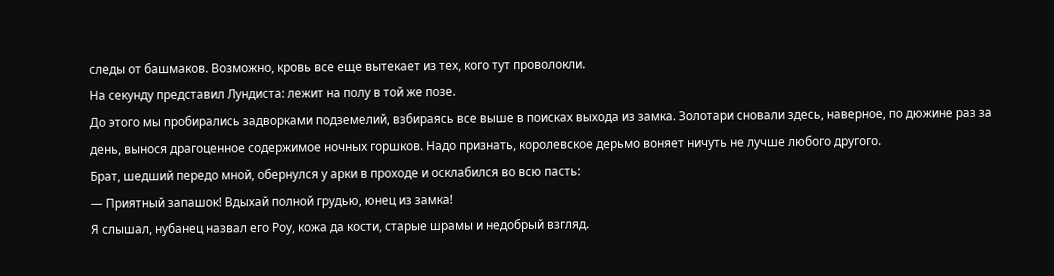следы от башмаков. Возможно, кровь все еще вытекает из тех, кого тут проволокли.
На секунду представил Лундиста: лежит на полу в той же позе.
До этого мы пробирались задворками подземелий, взбираясь все выше в поисках выхода из замка. Золотари сновали здесь, наверное, по дюжине раз за день, вынося драгоценное содержимое ночных горшков. Надо признать, королевское дерьмо воняет ничуть не лучше любого другого.
Брат, шедший передо мной, обернулся у арки в проходе и осклабился во всю пасть:
— Приятный запашок! Вдыхай полной грудью, юнец из замка!
Я слышал, нубанец назвал его Роу, кожа да кости, старые шрамы и недобрый взгляд.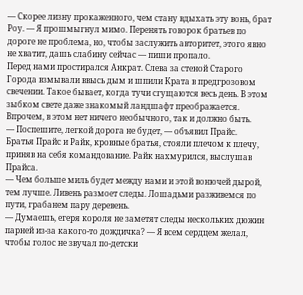— Скорее лизну прокаженного, чем стану вдыхать эту вонь, брат Роу. — Я прошмыгнул мимо. Перенять говорок братьев по дороге не проблема, но, чтобы заслужить авторитет, этого явно не хватит, дашь слабину сейчас — пиши пропало.
Перед нами простирался Анкрат. Слева за стеной Старого Города взмывали ввысь дым и шпили Крата в предгрозовом свечении. Такое бывает, когда тучи сгущаются весь день. В этом зыбком свете даже знакомый ландшафт преображается. Впрочем, в этом нет ничего необычного, так и должно быть.
— Поспешите, легкой дорога не будет, — объявил Прайс.
Братья Прайс и Райк, кровные братья, стояли плечом к плечу, приняв на себя командование. Райк нахмурился, выслушав Прайса.
— Чем больше миль будет между нами и этой вонючей дырой, тем лучше. Ливень размоет следы. Лошадьми разживемся по пути, грабанем пару деревень.
— Думаешь, егеря короля не заметят следы нескольких дюжин парней из-за какого-то дождичка? — Я всем сердцем желал, чтобы голос не звучал по-детски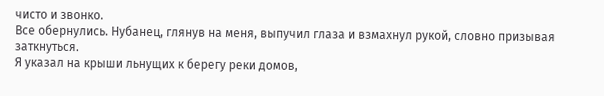чисто и звонко.
Все обернулись. Нубанец, глянув на меня, выпучил глаза и взмахнул рукой, словно призывая заткнуться.
Я указал на крыши льнущих к берегу реки домов,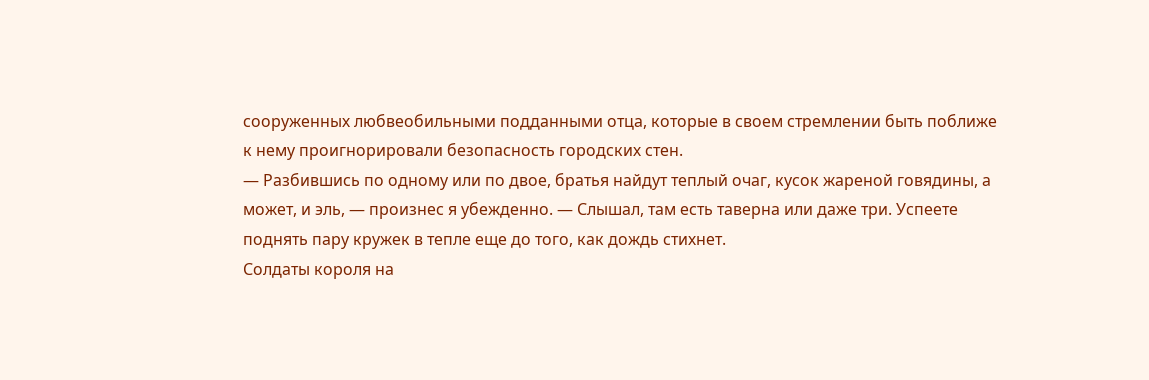сооруженных любвеобильными подданными отца, которые в своем стремлении быть поближе к нему проигнорировали безопасность городских стен.
— Разбившись по одному или по двое, братья найдут теплый очаг, кусок жареной говядины, а может, и эль, — произнес я убежденно. — Слышал, там есть таверна или даже три. Успеете поднять пару кружек в тепле еще до того, как дождь стихнет.
Солдаты короля на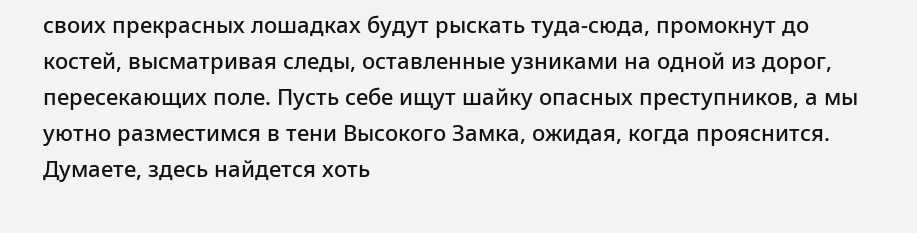своих прекрасных лошадках будут рыскать туда-сюда, промокнут до костей, высматривая следы, оставленные узниками на одной из дорог, пересекающих поле. Пусть себе ищут шайку опасных преступников, а мы уютно разместимся в тени Высокого Замка, ожидая, когда прояснится.
Думаете, здесь найдется хоть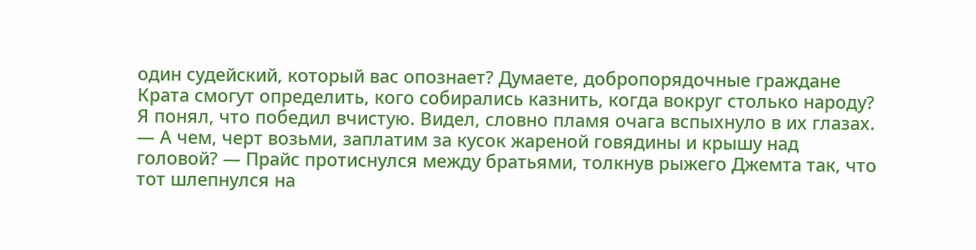один судейский, который вас опознает? Думаете, добропорядочные граждане Крата смогут определить, кого собирались казнить, когда вокруг столько народу?
Я понял, что победил вчистую. Видел, словно пламя очага вспыхнуло в их глазах.
— А чем, черт возьми, заплатим за кусок жареной говядины и крышу над головой? — Прайс протиснулся между братьями, толкнув рыжего Джемта так, что тот шлепнулся на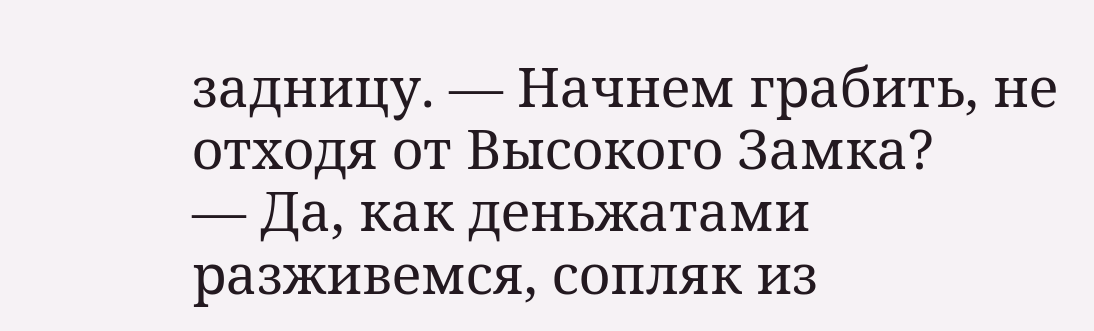задницу. — Начнем грабить, не отходя от Высокого Замка?
— Да, как деньжатами разживемся, сопляк из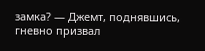замка? — Джемт, поднявшись, гневно призвал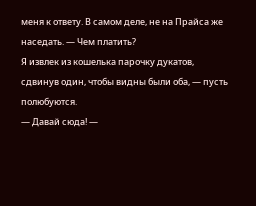меня к ответу. В самом деле, не на Прайса же наседать. — Чем платить?
Я извлек из кошелька парочку дукатов, сдвинув один, чтобы видны были оба, — пусть полюбуются.
— Давай сюда! —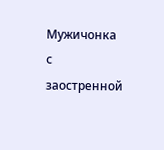Мужичонка с заостренной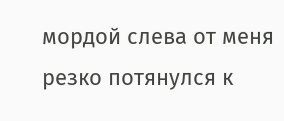мордой слева от меня резко потянулся к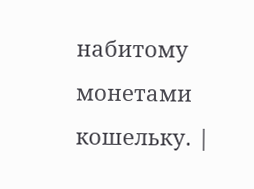набитому монетами кошельку. |